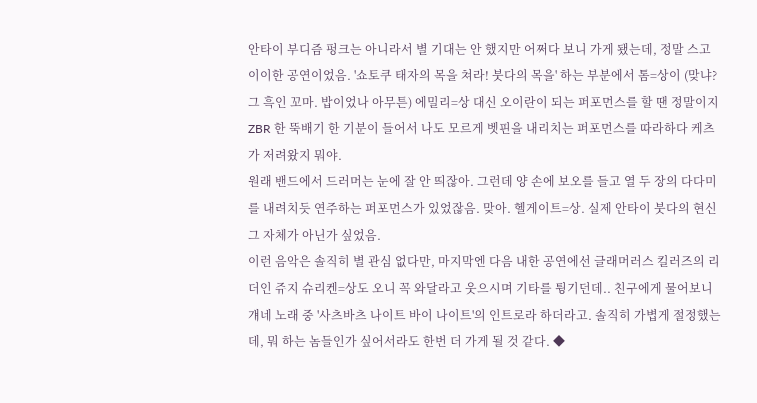안타이 부디즘 펑크는 아니라서 별 기대는 안 했지만 어쩌다 보니 가게 됐는데, 정말 스고이이한 공연이었음. '쇼토쿠 태자의 목을 쳐라! 붓다의 목을' 하는 부분에서 톰=상이 (맞냐? 그 흑인 꼬마. 밥이었나 아무튼) 에밀리=상 대신 오이란이 되는 퍼포먼스를 할 땐 정말이지 ZBR 한 뚝배기 한 기분이 들어서 나도 모르게 벳핀을 내리치는 퍼포먼스를 따라하다 케츠가 저려왔지 뭐야.
원래 밴드에서 드러머는 눈에 잘 안 띄잖아. 그런데 양 손에 보오를 들고 열 두 장의 다다미를 내려치듯 연주하는 퍼포먼스가 있었잖음. 맞아. 헬게이트=상. 실제 안타이 붓다의 현신 그 자체가 아닌가 싶었음.
이런 음악은 솔직히 별 관심 없다만, 마지막엔 다음 내한 공연에선 글래머러스 킬러즈의 리더인 쥬지 슈리켄=상도 오니 꼭 와달라고 웃으시며 기타를 튕기던데.. 친구에게 물어보니 걔네 노래 중 '사츠바츠 나이트 바이 나이트'의 인트로라 하더라고. 솔직히 가볍게 절정했는데, 뭐 하는 놈들인가 싶어서라도 한번 더 가게 될 것 같다. ◆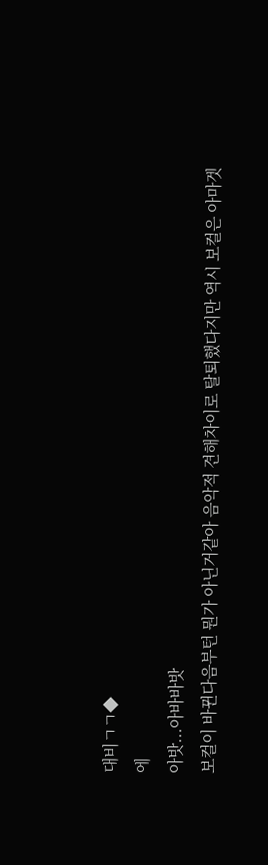대비ㄱㄱ◆
에
아밧...아바바밧
보컬이 바뀐다음부턴 뭔가 아닌거같아 음악적 견해차이로 탈퇴했다지만 역시 보컬은 아마겟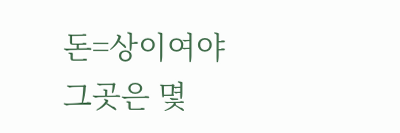돈=상이여야
그곳은 몇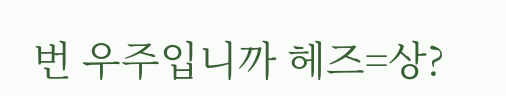번 우주입니까 헤즈=상?